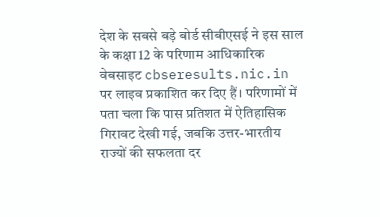देश के सबसे बड़े बोर्ड सीबीएसई ने इस साल के कक्षा 12 के परिणाम आधिकारिक वेबसाइट cbseresults.nic.in पर लाइव प्रकाशित कर दिए हैं। परिणामों में पता चला कि पास प्रतिशत में ऐतिहासिक गिरावट देखी गई, जबकि उत्तर-भारतीय राज्यों की सफलता दर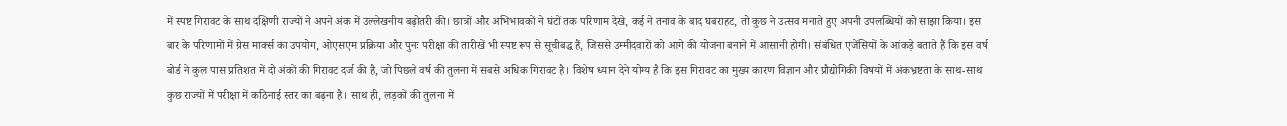में स्पष्ट गिरावट के साथ दक्षिणी राज्यों ने अपने अंक में उल्लेखनीय बढ़ोतरी की। छात्रों और अभिभावकों ने घंटों तक परिणाम देखे, कई ने तनाव के बाद घबराहट, तो कुछ ने उत्सव मनाते हुए अपनी उपलब्धियों को साझा किया। इस बार के परिणामों में ग्रेस मार्क्स का उपयोग, ओएसएम प्रक्रिया और पुनः परीक्षा की तारीखें भी स्पष्ट रूप से सूचीबद्ध हैं, जिससे उम्मीदवारों को आगे की योजना बनाने में आसानी होगी। संबंधित एजेंसियों के आंकड़े बताते हैं कि इस वर्ष बोर्ड ने कुल पास प्रतिशत में दो अंकों की गिरावट दर्ज की है, जो पिछले वर्ष की तुलना में सबसे अधिक गिरावट है। विशेष ध्यान देने योग्य है कि इस गिरावट का मुख्य कारण विज्ञान और प्रौद्योगिकी विषयों में अंकभ्रष्टता के साथ-साथ कुछ राज्यों में परीक्षा में कठिनाई स्तर का बढ़ना है। साथ ही, लड़कों की तुलना में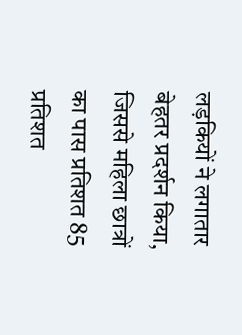लड़कियों ने लगातार बेहतर प्रदर्शन किया, जिससे महिला छात्रों का पास प्रतिशत 85 प्रतिशत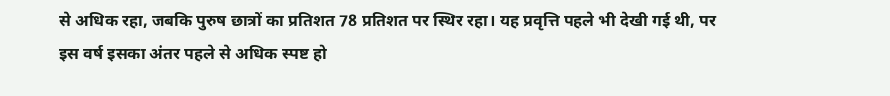से अधिक रहा, जबकि पुरुष छात्रों का प्रतिशत 78 प्रतिशत पर स्थिर रहा। यह प्रवृत्ति पहले भी देखी गई थी, पर इस वर्ष इसका अंतर पहले से अधिक स्पष्ट हो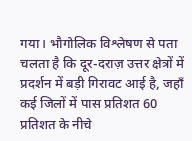गया। भौगोलिक विश्लेषण से पता चलता है कि दूर-दराज़ उत्तर क्षेत्रों में प्रदर्शन में बड़ी गिरावट आई है, जहाँ कई जिलों में पास प्रतिशत 60 प्रतिशत के नीचे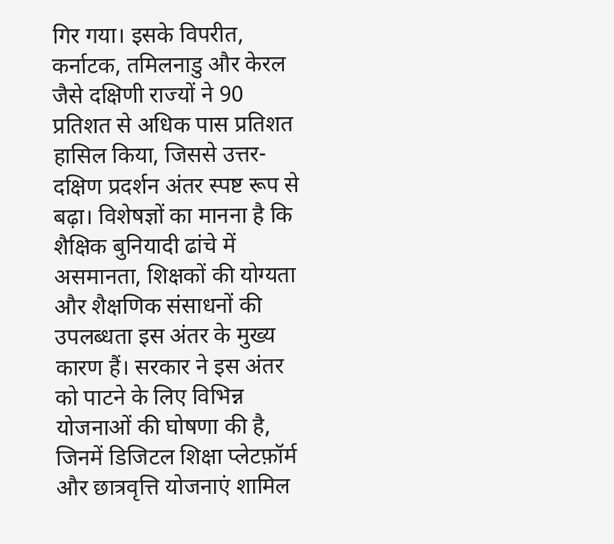गिर गया। इसके विपरीत, कर्नाटक, तमिलनाडु और केरल जैसे दक्षिणी राज्यों ने 90 प्रतिशत से अधिक पास प्रतिशत हासिल किया, जिससे उत्तर-दक्षिण प्रदर्शन अंतर स्पष्ट रूप से बढ़ा। विशेषज्ञों का मानना है कि शैक्षिक बुनियादी ढांचे में असमानता, शिक्षकों की योग्यता और शैक्षणिक संसाधनों की उपलब्धता इस अंतर के मुख्य कारण हैं। सरकार ने इस अंतर को पाटने के लिए विभिन्न योजनाओं की घोषणा की है, जिनमें डिजिटल शिक्षा प्लेटफ़ॉर्म और छात्रवृत्ति योजनाएं शामिल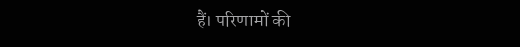हैं। परिणामों की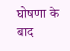घोषणा के बाद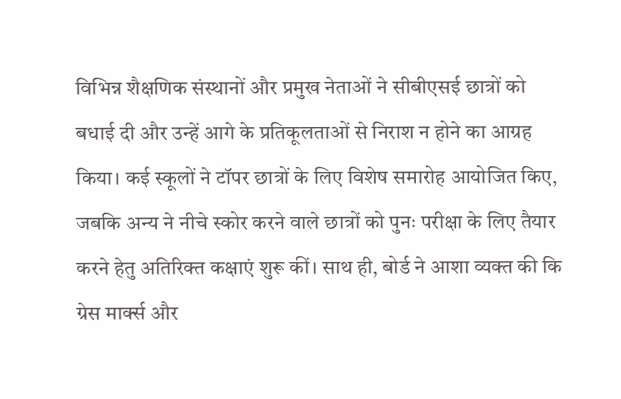विभिन्न शैक्षणिक संस्थानों और प्रमुख नेताओं ने सीबीएसई छात्रों को बधाई दी और उन्हें आगे के प्रतिकूलताओं से निराश न होने का आग्रह किया। कई स्कूलों ने टॉपर छात्रों के लिए विशेष समारोह आयोजित किए, जबकि अन्य ने नीचे स्कोर करने वाले छात्रों को पुनः परीक्षा के लिए तैयार करने हेतु अतिरिक्त कक्षाएं शुरू कीं। साथ ही, बोर्ड ने आशा व्यक्त की कि ग्रेस मार्क्स और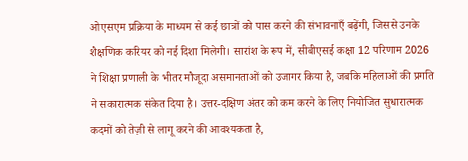ओएसएम प्रक्रिया के माध्यम से कई छात्रों को पास करने की संभावनाएँ बढ़ेंगी, जिससे उनके शैक्षणिक करियर को नई दिशा मिलेगी। सारांश के रूप में, सीबीएसई कक्षा 12 परिणाम 2026 ने शिक्षा प्रणाली के भीतर मौजूदा असमानताओं को उजागर किया है, जबकि महिलाओं की प्रगति ने सकारात्मक संकेत दिया है। उत्तर-दक्षिण अंतर को कम करने के लिए नियोजित सुधारात्मक कदमों को तेज़ी से लागू करने की आवश्यकता है,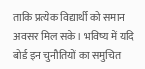ताकि प्रत्येक विद्यार्थी को समान अवसर मिल सके। भविष्य में यदि बोर्ड इन चुनौतियों का समुचित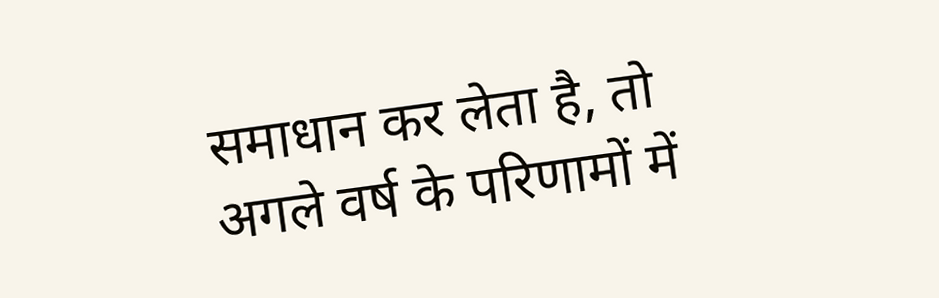समाधान कर लेता है, तो अगले वर्ष के परिणामों में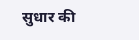सुधार की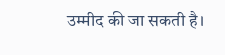उम्मीद की जा सकती है।